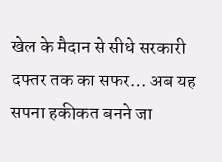खेल के मैदान से सीधे सरकारी दफ्तर तक का सफर… अब यह सपना हकीकत बनने जा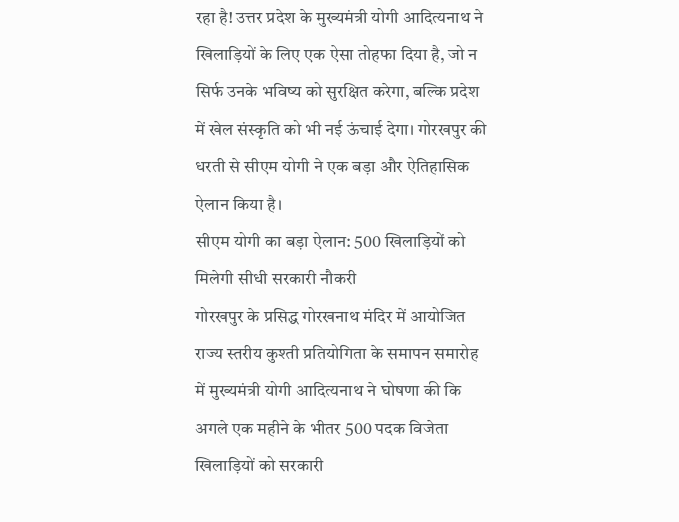रहा है! उत्तर प्रदेश के मुख्यमंत्री योगी आदित्यनाथ ने खिलाड़ियों के लिए एक ऐसा तोहफा दिया है, जो न सिर्फ उनके भविष्य को सुरक्षित करेगा, बल्कि प्रदेश में खेल संस्कृति को भी नई ऊंचाई देगा। गोरखपुर की धरती से सीएम योगी ने एक बड़ा और ऐतिहासिक ऐलान किया है।
सीएम योगी का बड़ा ऐलान: 500 खिलाड़ियों को मिलेगी सीधी सरकारी नौकरी
गोरखपुर के प्रसिद्ध गोरखनाथ मंदिर में आयोजित राज्य स्तरीय कुश्ती प्रतियोगिता के समापन समारोह में मुख्यमंत्री योगी आदित्यनाथ ने घोषणा की कि अगले एक महीने के भीतर 500 पदक विजेता खिलाड़ियों को सरकारी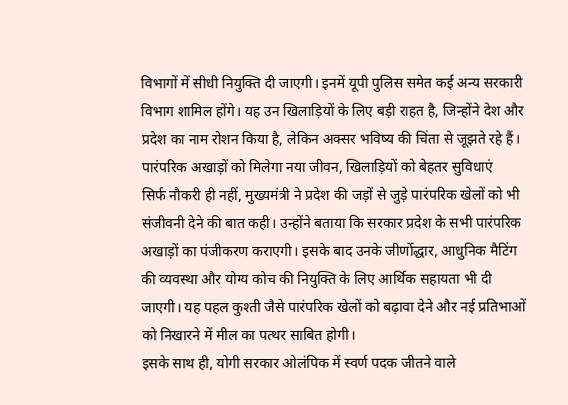विभागों में सीधी नियुक्ति दी जाएगी। इनमें यूपी पुलिस समेत कई अन्य सरकारी विभाग शामिल होंगे। यह उन खिलाड़ियों के लिए बड़ी राहत है, जिन्होंने देश और प्रदेश का नाम रोशन किया है, लेकिन अक्सर भविष्य की चिंता से जूझते रहे हैं।
पारंपरिक अखाड़ों को मिलेगा नया जीवन, खिलाड़ियों को बेहतर सुविधाएं
सिर्फ नौकरी ही नहीं, मुख्यमंत्री ने प्रदेश की जड़ों से जुड़े पारंपरिक खेलों को भी संजीवनी देने की बात कही। उन्होंने बताया कि सरकार प्रदेश के सभी पारंपरिक अखाड़ों का पंजीकरण कराएगी। इसके बाद उनके जीर्णोद्धार, आधुनिक मैटिंग की व्यवस्था और योग्य कोच की नियुक्ति के लिए आर्थिक सहायता भी दी जाएगी। यह पहल कुश्ती जैसे पारंपरिक खेलों को बढ़ावा देने और नई प्रतिभाओं को निखारने में मील का पत्थर साबित होगी।
इसके साथ ही, योगी सरकार ओलंपिक में स्वर्ण पदक जीतने वाले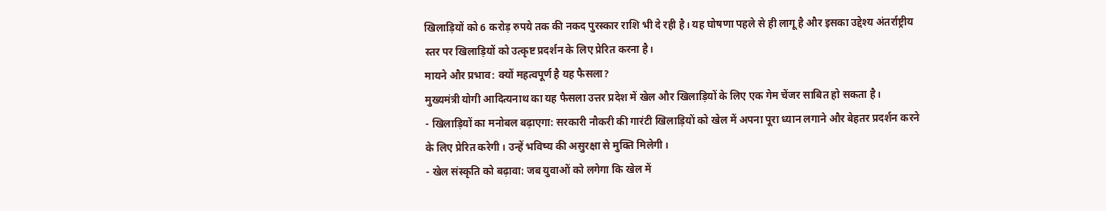खिलाड़ियों को 6 करोड़ रुपये तक की नकद पुरस्कार राशि भी दे रही है। यह घोषणा पहले से ही लागू है और इसका उद्देश्य अंतर्राष्ट्रीय स्तर पर खिलाड़ियों को उत्कृष्ट प्रदर्शन के लिए प्रेरित करना है।
मायने और प्रभाव: क्यों महत्वपूर्ण है यह फैसला?
मुख्यमंत्री योगी आदित्यनाथ का यह फैसला उत्तर प्रदेश में खेल और खिलाड़ियों के लिए एक गेम चेंजर साबित हो सकता है।
- खिलाड़ियों का मनोबल बढ़ाएगा: सरकारी नौकरी की गारंटी खिलाड़ियों को खेल में अपना पूरा ध्यान लगाने और बेहतर प्रदर्शन करने के लिए प्रेरित करेगी। उन्हें भविष्य की असुरक्षा से मुक्ति मिलेगी।
- खेल संस्कृति को बढ़ावा: जब युवाओं को लगेगा कि खेल में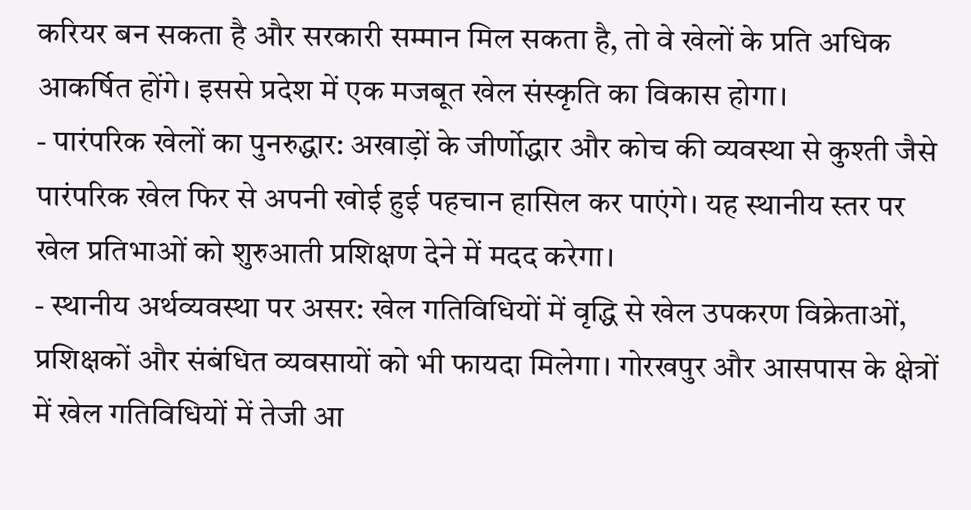करियर बन सकता है और सरकारी सम्मान मिल सकता है, तो वे खेलों के प्रति अधिक आकर्षित होंगे। इससे प्रदेश में एक मजबूत खेल संस्कृति का विकास होगा।
- पारंपरिक खेलों का पुनरुद्धार: अखाड़ों के जीर्णोद्धार और कोच की व्यवस्था से कुश्ती जैसे पारंपरिक खेल फिर से अपनी खोई हुई पहचान हासिल कर पाएंगे। यह स्थानीय स्तर पर खेल प्रतिभाओं को शुरुआती प्रशिक्षण देने में मदद करेगा।
- स्थानीय अर्थव्यवस्था पर असर: खेल गतिविधियों में वृद्धि से खेल उपकरण विक्रेताओं, प्रशिक्षकों और संबंधित व्यवसायों को भी फायदा मिलेगा। गोरखपुर और आसपास के क्षेत्रों में खेल गतिविधियों में तेजी आ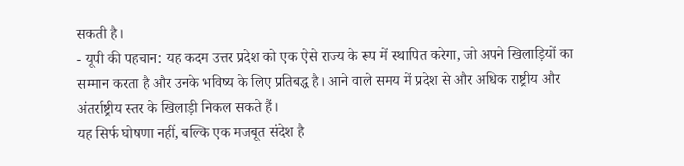सकती है।
- यूपी की पहचान: यह कदम उत्तर प्रदेश को एक ऐसे राज्य के रूप में स्थापित करेगा, जो अपने खिलाड़ियों का सम्मान करता है और उनके भविष्य के लिए प्रतिबद्ध है। आने वाले समय में प्रदेश से और अधिक राष्ट्रीय और अंतर्राष्ट्रीय स्तर के खिलाड़ी निकल सकते हैं।
यह सिर्फ घोषणा नहीं, बल्कि एक मजबूत संदेश है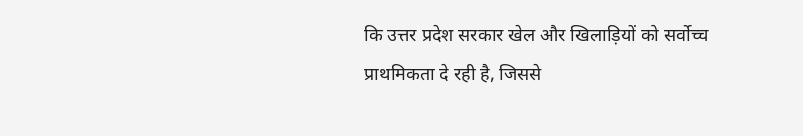कि उत्तर प्रदेश सरकार खेल और खिलाड़ियों को सर्वोच्च प्राथमिकता दे रही है, जिससे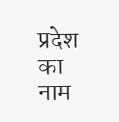प्रदेश का नाम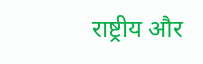राष्ट्रीय और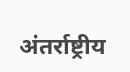अंतर्राष्ट्रीय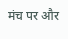मंच पर और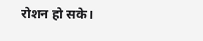रोशन हो सके।